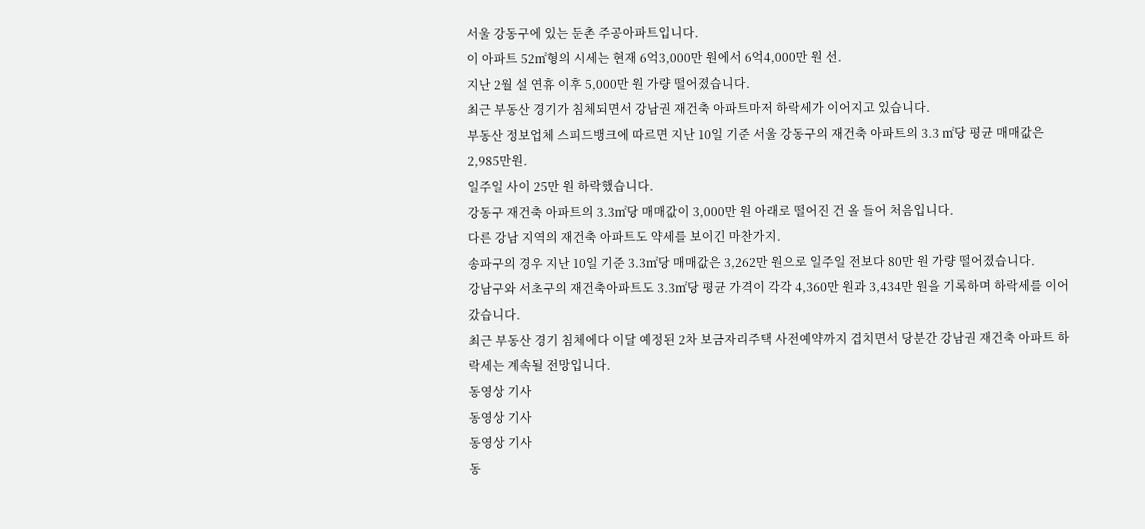서울 강동구에 있는 둔촌 주공아파트입니다.
이 아파트 52㎡형의 시세는 현재 6억3,000만 원에서 6억4,000만 원 선.
지난 2월 설 연휴 이후 5,000만 원 가량 떨어졌습니다.
최근 부동산 경기가 침체되면서 강남권 재건축 아파트마저 하락세가 이어지고 있습니다.
부동산 정보업체 스피드뱅크에 따르면 지난 10일 기준 서울 강동구의 재건축 아파트의 3.3 ㎡당 평균 매매값은 2,985만원.
일주일 사이 25만 원 하락했습니다.
강동구 재건축 아파트의 3.3㎡당 매매값이 3,000만 원 아래로 떨어진 건 올 들어 처음입니다.
다른 강남 지역의 재건축 아파트도 약세를 보이긴 마찬가지.
송파구의 경우 지난 10일 기준 3.3㎡당 매매값은 3,262만 원으로 일주일 전보다 80만 원 가량 떨어졌습니다.
강남구와 서초구의 재건축아파트도 3.3㎡당 평균 가격이 각각 4,360만 원과 3,434만 원을 기록하며 하락세를 이어갔습니다.
최근 부동산 경기 침체에다 이달 예정된 2차 보금자리주택 사전예약까지 겹치면서 당분간 강남권 재건축 아파트 하락세는 계속될 전망입니다.
동영상 기사
동영상 기사
동영상 기사
동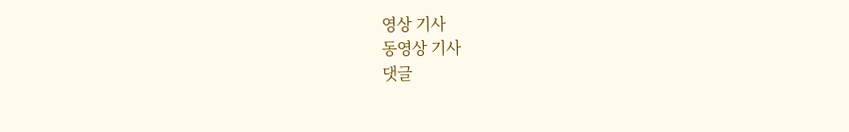영상 기사
동영상 기사
댓글